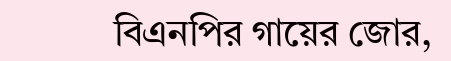বিএনপির গায়ের জোর,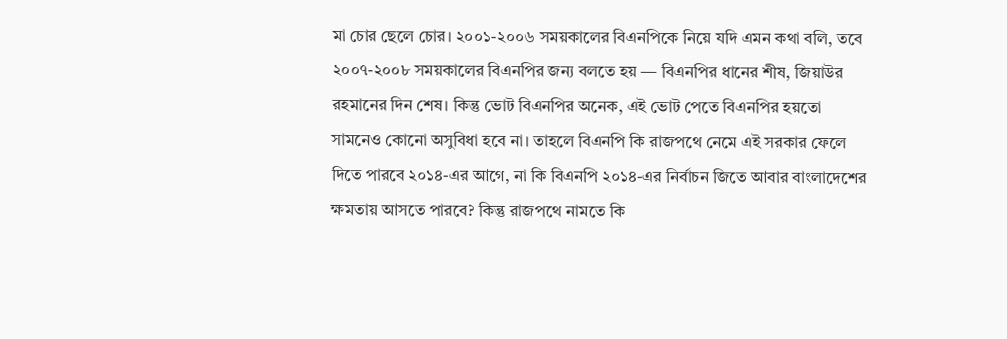মা চোর ছেলে চোর। ২০০১-২০০৬ সময়কালের বিএনপিকে নিয়ে যদি এমন কথা বলি, তবে ২০০৭-২০০৮ সময়কালের বিএনপির জন্য বলতে হয় — বিএনপির ধানের শীষ, জিয়াউর রহমানের দিন শেষ। কিন্তু ভোট বিএনপির অনেক, এই ভোট পেতে বিএনপির হয়তো সামনেও কোনো অসুবিধা হবে না। তাহলে বিএনপি কি রাজপথে নেমে এই সরকার ফেলে দিতে পারবে ২০১৪-এর আগে, না কি বিএনপি ২০১৪-এর নির্বাচন জিতে আবার বাংলাদেশের ক্ষমতায় আসতে পারবে? কিন্তু রাজপথে নামতে কি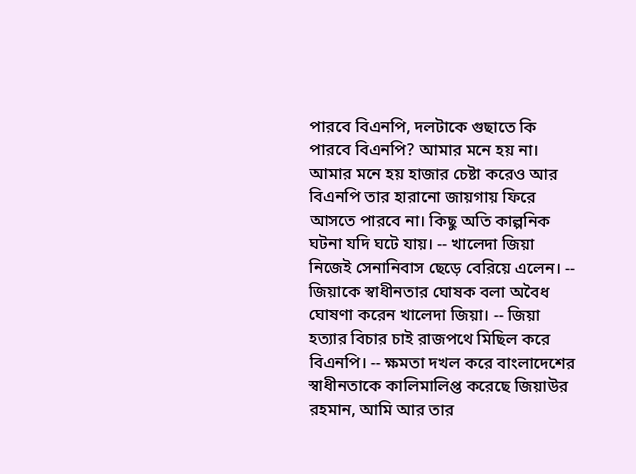পারবে বিএনপি, দলটাকে গুছাতে কি পারবে বিএনপি? আমার মনে হয় না। আমার মনে হয় হাজার চেষ্টা করেও আর বিএনপি তার হারানো জায়গায় ফিরে আসতে পারবে না। কিছু অতি কাল্পনিক ঘটনা যদি ঘটে যায়। -- খালেদা জিয়া নিজেই সেনানিবাস ছেড়ে বেরিয়ে এলেন। -- জিয়াকে স্বাধীনতার ঘোষক বলা অবৈধ ঘোষণা করেন খালেদা জিয়া। -- জিয়া হত্যার বিচার চাই রাজপথে মিছিল করে বিএনপি। -- ক্ষমতা দখল করে বাংলাদেশের স্বাধীনতাকে কালিমালিপ্ত করেছে জিয়াউর রহমান, আমি আর তার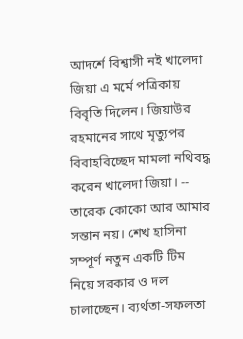আদর্শে বিশ্বাসী নই খালেদা জিয়া এ মর্মে পত্রিকায় বিবৃতি দিলেন। জিয়াউর রহমানের সাথে মৃত্যুপর বিবাহবিচ্ছেদ মামলা নথিবদ্ধ করেন খালেদা জিয়া। -- তারেক কোকো আর আমার সন্তান নয়। শেখ হাসিনা সম্পূর্ণ নতুন একটি টিম নিয়ে সরকার ও দল চালাচ্ছেন। ব্যর্থতা-সফলতা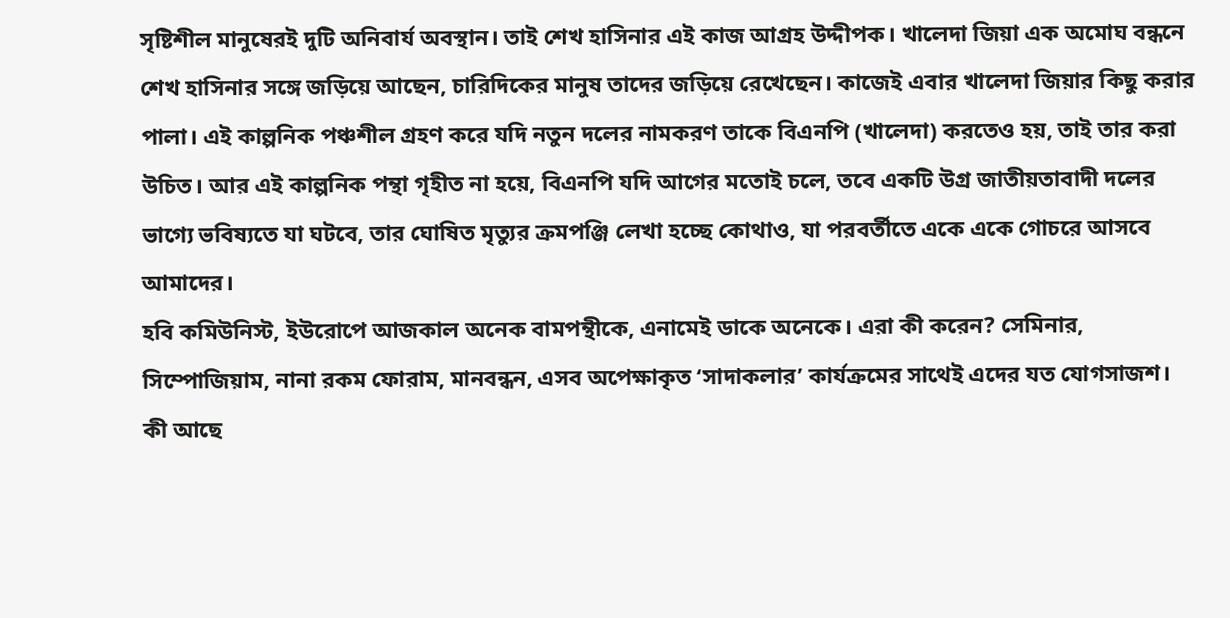সৃষ্টিশীল মানুষেরই দুটি অনিবার্য অবস্থান। তাই শেখ হাসিনার এই কাজ আগ্রহ উদ্দীপক। খালেদা জিয়া এক অমোঘ বন্ধনে শেখ হাসিনার সঙ্গে জড়িয়ে আছেন, চারিদিকের মানুষ তাদের জড়িয়ে রেখেছেন। কাজেই এবার খালেদা জিয়ার কিছু করার পালা। এই কাল্পনিক পঞ্চশীল গ্রহণ করে যদি নতুন দলের নামকরণ তাকে বিএনপি (খালেদা) করতেও হয়, তাই তার করা উচিত। আর এই কাল্পনিক পন্থা গৃহীত না হয়ে, বিএনপি যদি আগের মতোই চলে, তবে একটি উগ্র জাতীয়তাবাদী দলের ভাগ্যে ভবিষ্যতে যা ঘটবে, তার ঘোষিত মৃত্যুর ক্রমপঞ্জি লেখা হচ্ছে কোথাও, যা পরবর্তীতে একে একে গোচরে আসবে আমাদের।
হবি কমিউনিস্ট, ইউরোপে আজকাল অনেক বামপন্থীকে, এনামেই ডাকে অনেকে। এরা কী করেন? সেমিনার, সিম্পোজিয়াম, নানা রকম ফোরাম, মানবন্ধন, এসব অপেক্ষাকৃত ‘সাদাকলার’ কার্যক্রমের সাথেই এদের যত যোগসাজশ। কী আছে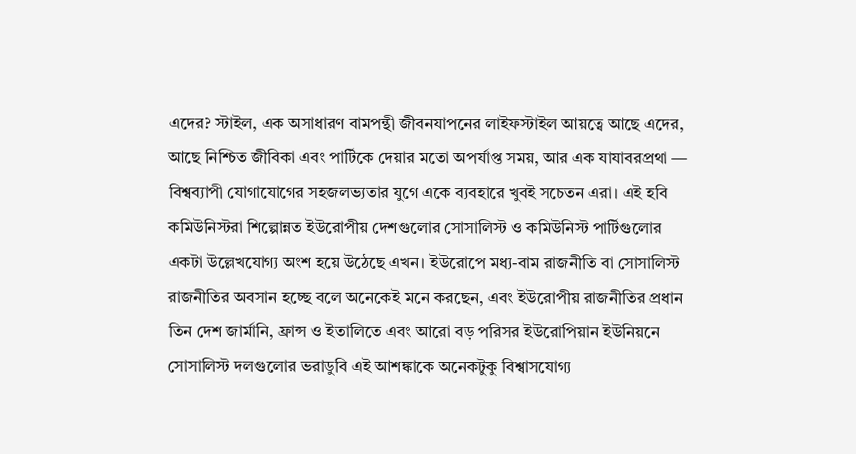এদের? স্টাইল, এক অসাধারণ বামপন্থী জীবনযাপনের লাইফস্টাইল আয়ত্বে আছে এদের, আছে নিশ্চিত জীবিকা এবং পার্টিকে দেয়ার মতো অপর্যাপ্ত সময়, আর এক যাযাবরপ্রথা — বিশ্বব্যাপী যোগাযোগের সহজলভ্যতার যুগে একে ব্যবহারে খুবই সচেতন এরা। এই হবি কমিউনিস্টরা শিল্পোন্নত ইউরোপীয় দেশগুলোর সোসালিস্ট ও কমিউনিস্ট পার্টিগুলোর একটা উল্লেখযোগ্য অংশ হয়ে উঠেছে এখন। ইউরোপে মধ্য-বাম রাজনীতি বা সোসালিস্ট রাজনীতির অবসান হচ্ছে বলে অনেকেই মনে করছেন, এবং ইউরোপীয় রাজনীতির প্রধান তিন দেশ জার্মানি, ফ্রান্স ও ইতালিতে এবং আরো বড় পরিসর ইউরোপিয়ান ইউনিয়নে সোসালিস্ট দলগুলোর ভরাডুবি এই আশঙ্কাকে অনেকটুকু বিশ্বাসযোগ্য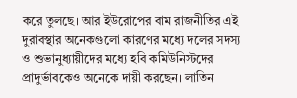করে তুলছে। আর ইউরোপের বাম রাজনীতির এই দুরাবস্থার অনেকগুলো কারণের মধ্যে দলের সদস্য ও শুভানুধ্যায়ীদের মধ্যে হবি কমিউনিস্টদের প্রাদুর্ভাবকেও অনেকে দায়ী করছেন। লাতিন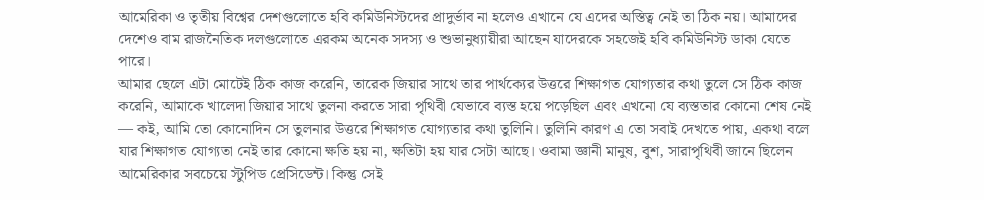আমেরিকা ও তৃতীয় বিশ্বের দেশগুলোতে হবি কমিউনিস্টদের প্রাদুর্ভাব না হলেও এখানে যে এদের অস্তিত্ব নেই তা ঠিক নয়। আমাদের দেশেও বাম রাজনৈতিক দলগুলোতে এরকম অনেক সদস্য ও শুভানুধ্যায়ীরা আছেন যাদেরকে সহজেই হবি কমিউনিস্ট ডাকা যেতে পারে।
আমার ছেলে এটা মোটেই ঠিক কাজ করেনি, তারেক জিয়ার সাথে তার পার্থক্যের উত্তরে শিক্ষাগত যোগ্যতার কথা তুলে সে ঠিক কাজ করেনি, আমাকে খালেদা জিয়ার সাথে তুলনা করতে সারা পৃথিবী যেভাবে ব্যস্ত হয়ে পড়েছিল এবং এখনো যে ব্যস্ততার কোনো শেষ নেই — কই, আমি তো কোনোদিন সে তুলনার উত্তরে শিক্ষাগত যোগ্যতার কথা তুলিনি। তুলিনি কারণ এ তো সবাই দেখতে পায়, একথা বলে যার শিক্ষাগত যোগ্যতা নেই তার কোনো ক্ষতি হয় না, ক্ষতিটা হয় যার সেটা আছে। ওবামা জ্ঞানী মানুষ, বুশ, সারাপৃথিবী জানে ছিলেন আমেরিকার সবচেয়ে স্টুপিড প্রেসিডেন্ট। কিন্তু সেই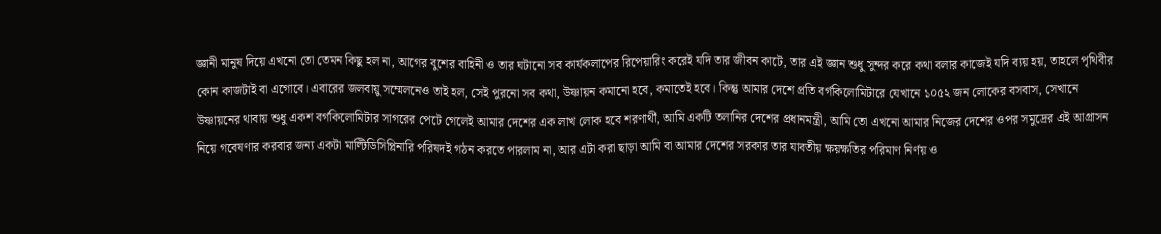জ্ঞানী মানুষ দিয়ে এখনো তো তেমন কিছু হল না, আগের বুশের বাহিনী ও তার ঘটানো সব কার্যকলাপের রিপেয়ারিং করেই যদি তার জীবন কাটে, তার এই জ্ঞান শুধু সুন্দর করে কথা বলার কাজেই যদি ব্যয় হয়, তাহলে পৃথিবীর কোন কাজটাই বা এগোবে। এবারের জলবায়ু সম্মেলনেও তাই হল, সেই পুরনো সব কথা, উষ্ণায়ন কমানো হবে, কমাতেই হবে। কিন্তু আমার দেশে প্রতি বর্গকিলোমিটারে যেখানে ১০৫২ জন লোকের বসবাস, সেখানে উষ্ণায়নের থাবায় শুধু একশ বর্গকিলোমিটার সাগরের পেটে গেলেই আমার দেশের এক লাখ লোক হবে শরণার্থী, আমি একটি তলানির দেশের প্রধানমন্ত্রী, আমি তো এখনো আমার নিজের দেশের ওপর সমুদ্রের এই আগ্রাসন নিয়ে গবেষণার করবার জন্য একটা মাল্টিডিসিপ্লিনারি পরিষদই গঠন করতে পারলাম না, আর এটা করা ছাড়া আমি বা আমার দেশের সরকার তার যাবতীয় ক্ষয়ক্ষতির পরিমাণ নির্ণয় ও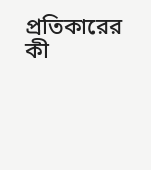প্রতিকারের কী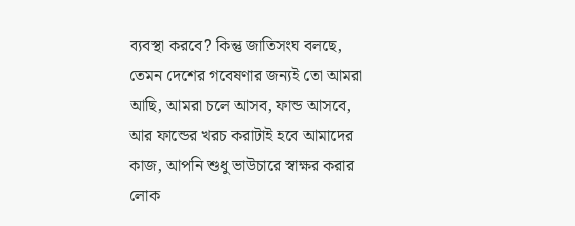ব্যবস্থা করবে? কিন্তু জাতিসংঘ বলছে, তেমন দেশের গবেষণার জন্যই তো আমরা আছি, আমরা চলে আসব, ফান্ড আসবে, আর ফান্ডের খরচ করাটাই হবে আমাদের কাজ, আপনি শুধু ভাউচারে স্বাক্ষর করার লোক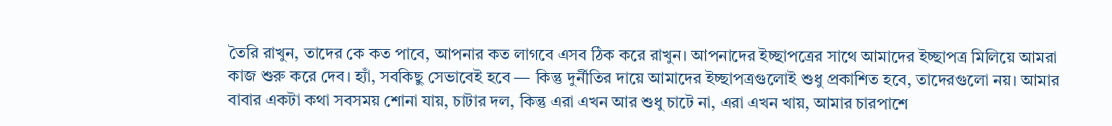তৈরি রাখুন, তাদের কে কত পাবে, আপনার কত লাগবে এসব ঠিক করে রাখুন। আপনাদের ইচ্ছাপত্রের সাথে আমাদের ইচ্ছাপত্র মিলিয়ে আমরা কাজ শুরু করে দেব। হ্যাঁ, সবকিছু সেভাবেই হবে — কিন্তু দুর্নীতির দায়ে আমাদের ইচ্ছাপত্রগুলোই শুধু প্রকাশিত হবে, তাদেরগুলো নয়। আমার বাবার একটা কথা সবসময় শোনা যায়, চাটার দল, কিন্তু এরা এখন আর শুধু চাটে না, এরা এখন খায়, আমার চারপাশে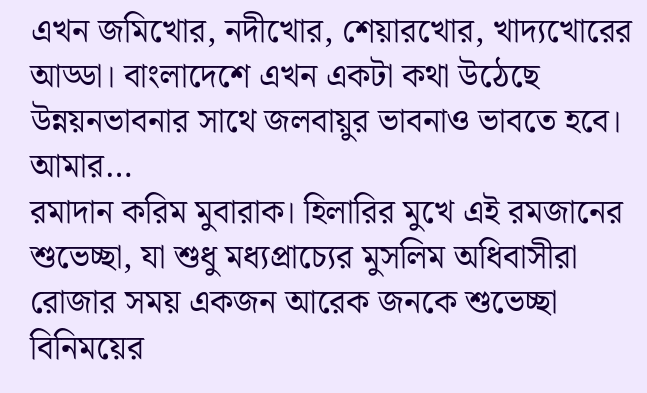এখন জমিখোর, নদীখোর, শেয়ারখোর, খাদ্যখোরের আড্ডা। বাংলাদেশে এখন একটা কথা উঠেছে উন্নয়নভাবনার সাথে জলবায়ুর ভাবনাও ভাবতে হবে। আমার…
রমাদান করিম মুবারাক। হিলারির মুখে এই রমজানের শুভেচ্ছা, যা শুধু মধ্যপ্রাচ্যের মুসলিম অধিবাসীরা রোজার সময় একজন আরেক জনকে শুভেচ্ছা বিনিময়ের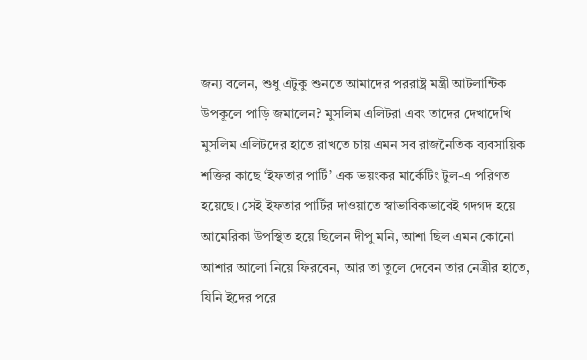জন্য বলেন, শুধু এটুকু শুনতে আমাদের পররাষ্ট্র মন্ত্রী আটলান্টিক উপকূলে পাড়ি জমালেন? মুসলিম এলিটরা এবং তাদের দেখাদেখি মুসলিম এলিটদের হাতে রাখতে চায় এমন সব রাজনৈতিক ব্যবসায়িক শক্তির কাছে ‘ইফতার পার্টি’ এক ভয়ংকর মার্কেটিং টুল-এ পরিণত হয়েছে। সেই ইফতার পার্টির দাওয়াতে স্বাভাবিকভাবেই গদগদ হয়ে আমেরিকা উপস্থিত হয়ে ছিলেন দীপু মনি, আশা ছিল এমন কোনো আশার আলো নিয়ে ফিরবেন, আর তা তুলে দেবেন তার নেত্রীর হাতে, যিনি ইদের পরে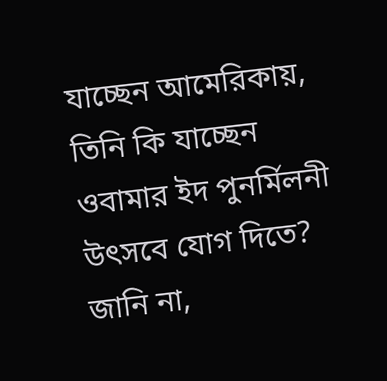যাচ্ছেন আমেরিকায়, তিনি কি যাচ্ছেন ওবামার ইদ পুনর্মিলনী উৎসবে যোগ দিতে? জানি না,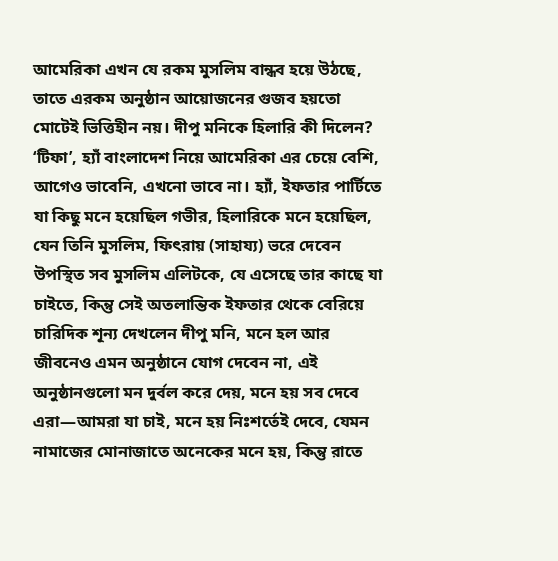আমেরিকা এখন যে রকম মুসলিম বান্ধব হয়ে উঠছে, তাতে এরকম অনুষ্ঠান আয়োজনের গুজব হয়তো মোটেই ভিত্তিহীন নয়। দীপু মনিকে হিলারি কী দিলেন? ‘টিফা’, হ্যাঁ বাংলাদেশ নিয়ে আমেরিকা এর চেয়ে বেশি, আগেও ভাবেনি, এখনো ভাবে না। হ্যাঁ, ইফতার পার্টিতে যা কিছু মনে হয়েছিল গভীর, হিলারিকে মনে হয়েছিল, যেন তিনি মুসলিম, ফিৎরায় (সাহায্য) ভরে দেবেন উপস্থিত সব মুসলিম এলিটকে, যে এসেছে তার কাছে যা চাইতে, কিন্তু সেই অতলান্তিক ইফতার থেকে বেরিয়ে চারিদিক শূন্য দেখলেন দীপু মনি, মনে হল আর জীবনেও এমন অনুষ্ঠানে যোগ দেবেন না, এই অনুষ্ঠানগুলো মন দুর্বল করে দেয়, মনে হয় সব দেবে এরা—আমরা যা চাই, মনে হয় নিঃশর্তেই দেবে, যেমন নামাজের মোনাজাতে অনেকের মনে হয়, কিন্তু রাতে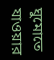ঘুমোতে যাওয়ার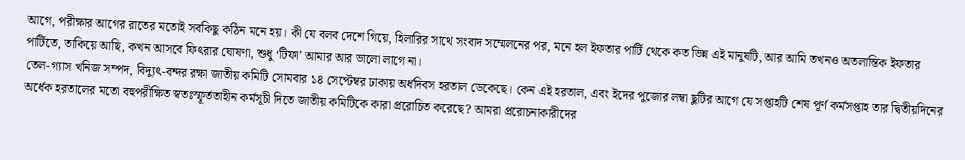আগে, পরীক্ষার আগের রাতের মতোই সবকিছু কঠিন মনে হয়। কী যে বলব দেশে গিয়ে, হিলারির সাথে সংবাদ সম্মেলনের পর, মনে হল ইফতার পার্টি থেকে কত ভিন্ন এই মানুষটি, আর আমি তখনও অতলান্তিক ইফতার পার্টিতে, তাকিয়ে আছি, কখন আসবে ফিৎরার ঘোষণা, শুধু ‘টিফা’ আমার আর ভালো লাগে না।
তেল-গ্যাস খনিজ সম্পদ, বিদ্যুৎ-বন্দর রক্ষা জাতীয় কমিটি সোমবার ১৪ সেপ্টেম্বর ঢাকায় অর্ধদিবস হরতাল ডেকেছে। কেন এই হরতাল, এবং ইদের পুজোর লম্বা ছুটির আগে যে সপ্তাহটি শেষ পূর্ণ কর্মসপ্তাহ তার দ্বিতীয়দিনের অর্ধেক হরতালের মতো বহুপরীক্ষিত স্বতঃস্ফূর্ততাহীন কর্মসূচী দিতে জাতীয় কমিটিকে কারা প্ররোচিত করেছে? আমরা প্ররোচনাকারীদের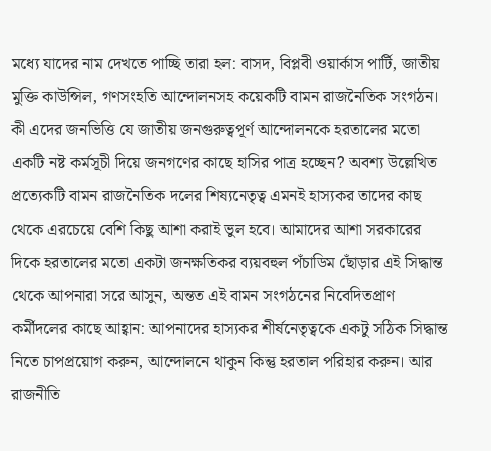মধ্যে যাদের নাম দেখতে পাচ্ছি তারা হল: বাসদ, বিপ্লবী ওয়ার্কাস পার্টি, জাতীয় মুক্তি কাউন্সিল, গণসংহতি আন্দোলনসহ কয়েকটি বামন রাজনৈতিক সংগঠন। কী এদের জনভিত্তি যে জাতীয় জনগুরুত্বপূর্ণ আন্দোলনকে হরতালের মতো একটি নষ্ট কর্মসূচী দিয়ে জনগণের কাছে হাসির পাত্র হচ্ছেন? অবশ্য উল্লেখিত প্রত্যেকটি বামন রাজনৈতিক দলের শিষ্যনেতৃত্ব এমনই হাস্যকর তাদের কাছ থেকে এরচেয়ে বেশি কিছু আশা করাই ভুল হবে। আমাদের আশা সরকারের দিকে হরতালের মতো একটা জনক্ষতিকর ব্যয়বহুল পঁচাডিম ছোঁড়ার এই সিদ্ধান্ত থেকে আপনারা সরে আসুন, অন্তত এই বামন সংগঠনের নিবেদিতপ্রাণ কর্মীদলের কাছে আহ্বান: আপনাদের হাস্যকর শীর্ষনেতৃত্বকে একটু সঠিক সিদ্ধান্ত নিতে চাপপ্রয়োগ করুন, আন্দোলনে থাকুন কিন্তু হরতাল পরিহার করুন। আর রাজনীতি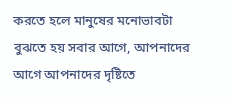করতে হলে মানুষের মনোভাবটা বুঝতে হয় সবার আগে, আপনাদের আগে আপনাদের দৃষ্টিতে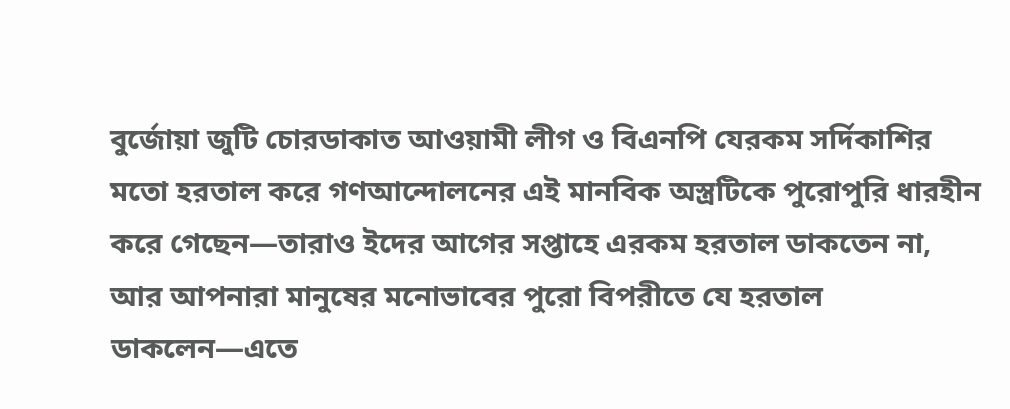বুর্জোয়া জুটি চোরডাকাত আওয়ামী লীগ ও বিএনপি যেরকম সর্দিকাশির মতো হরতাল করে গণআন্দোলনের এই মানবিক অস্ত্রটিকে পুরোপুরি ধারহীন করে গেছেন—তারাও ইদের আগের সপ্তাহে এরকম হরতাল ডাকতেন না, আর আপনারা মানুষের মনোভাবের পুরো বিপরীতে যে হরতাল ডাকলেন—এতে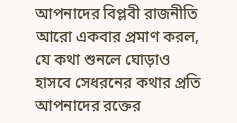আপনাদের বিপ্লবী রাজনীতি আরো একবার প্রমাণ করল, যে কথা শুনলে ঘোড়াও হাসবে সেধরনের কথার প্রতি আপনাদের রক্তের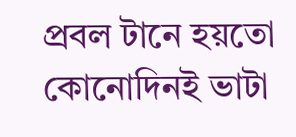প্রবল টানে হয়তো কোনোদিনই ভাটা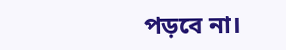পড়বে না।